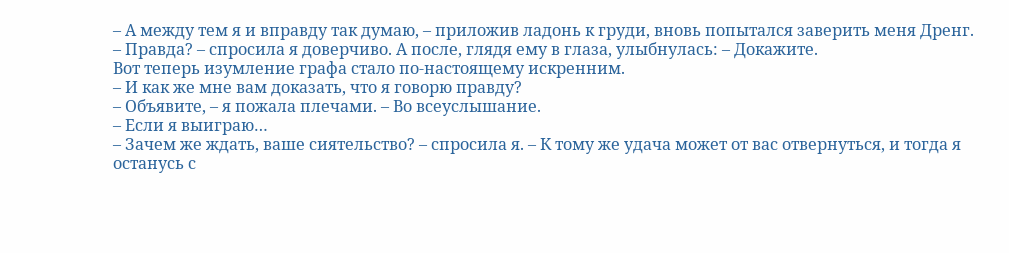– А между тем я и вправду так думаю, – приложив ладонь к груди, вновь попытался заверить меня Дренг.
– Правда? – спросила я доверчиво. А после, глядя ему в глаза, улыбнулась: – Докажите.
Вот теперь изумление графа стало по-настоящему искренним.
– И как же мне вам доказать, что я говорю правду?
– Объявите, – я пожала плечами. – Во всеуслышание.
– Если я выиграю…
– Зачем же ждать, ваше сиятельство? – спросила я. – К тому же удача может от вас отвернуться, и тогда я останусь с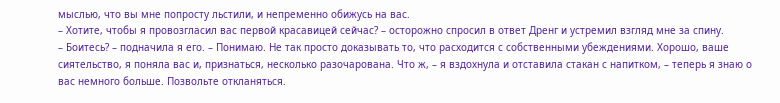мыслью, что вы мне попросту льстили, и непременно обижусь на вас.
– Хотите, чтобы я провозгласил вас первой красавицей сейчас? – осторожно спросил в ответ Дренг и устремил взгляд мне за спину.
– Боитесь? – подначила я его. – Понимаю. Не так просто доказывать то, что расходится с собственными убеждениями. Хорошо, ваше сиятельство, я поняла вас и, признаться, несколько разочарована. Что ж, – я вздохнула и отставила стакан с напитком, – теперь я знаю о вас немного больше. Позвольте откланяться.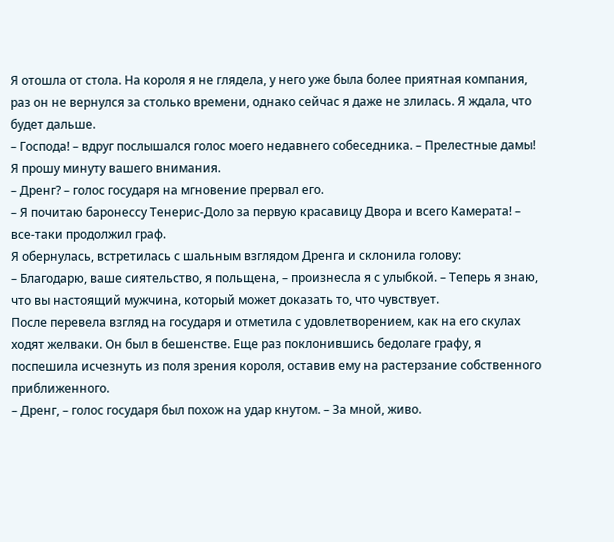Я отошла от стола. На короля я не глядела, у него уже была более приятная компания, раз он не вернулся за столько времени, однако сейчас я даже не злилась. Я ждала, что будет дальше.
– Господа! – вдруг послышался голос моего недавнего собеседника. – Прелестные дамы! Я прошу минуту вашего внимания.
– Дренг? – голос государя на мгновение прервал его.
– Я почитаю баронессу Тенерис-Доло за первую красавицу Двора и всего Камерата! – все-таки продолжил граф.
Я обернулась, встретилась с шальным взглядом Дренга и склонила голову:
– Благодарю, ваше сиятельство, я польщена, – произнесла я с улыбкой. – Теперь я знаю, что вы настоящий мужчина, который может доказать то, что чувствует.
После перевела взгляд на государя и отметила с удовлетворением, как на его скулах ходят желваки. Он был в бешенстве. Еще раз поклонившись бедолаге графу, я поспешила исчезнуть из поля зрения короля, оставив ему на растерзание собственного приближенного.
– Дренг, – голос государя был похож на удар кнутом. – За мной, живо.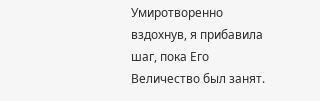Умиротворенно вздохнув, я прибавила шаг, пока Его Величество был занят.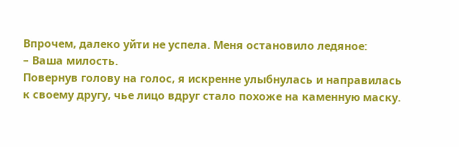Впрочем, далеко уйти не успела. Меня остановило ледяное:
– Ваша милость.
Повернув голову на голос, я искренне улыбнулась и направилась к своему другу, чье лицо вдруг стало похоже на каменную маску.